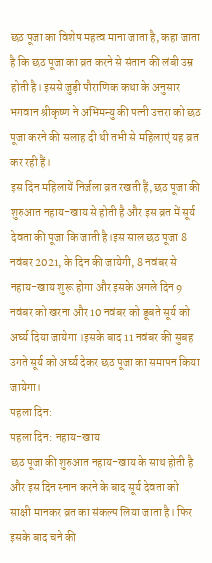छठ पूजा का विशेष महत्व माना जाता है, कहा जाता है कि छठ पूजा का व्रत करने से संतान की लंबी उम्र होती है। इससे जुड़ी पौराणिक कथा के अनुसार भगवान श्रीकृष्ण ने अभिमन्यु की पत्नी उत्तरा को छठ पूजा करने की सलाह दी थी तभी से महिलाएं यह व्रत कर रही हैं।
इस दिन महिलायें निर्जला व्रत रखती हैं, छठ पूजा की शुरुआत नहाय-खाय से होती है और इस व्रत में सूर्य देवता की पूजा कि जाती है।इस साल छठ पूजा 8 नवंबर 2021, के दिन की जायेगी, 8 नवंबर से नहाय-खाय शुरू होगा और इसके अगले दिन 9 नवंबर को खरना और 10 नवंबर को डूबते सूर्य को अर्घ्य दिया जायेगा ।इसके बाद 11 नवंबर की सुबह उगते सूर्य को अर्घ्य देकर छठ पूजा का समापन किया जायेगा।
पहला दिन:
पहला दिन: नहाय-खाय
छठ पूजा की शुरुआत नहाय-खाय के साथ होती है और इस दिन स्नान करने के बाद सूर्य देवता को साक्षी मानकर व्रत का संकल्प लिया जाता है। फिर इसके बाद चने की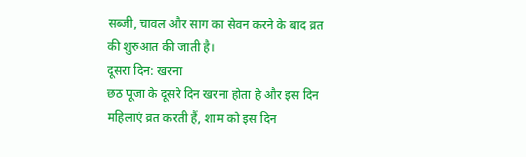सब्जी, चावल और साग का सेवन करने के बाद व्रत की शुरुआत की जाती है।
दूसरा दिन: खरना
छठ पूजा के दूसरे दिन खरना होता हे और इस दिन महिलाएं व्रत करती हैं, शाम को इस दिन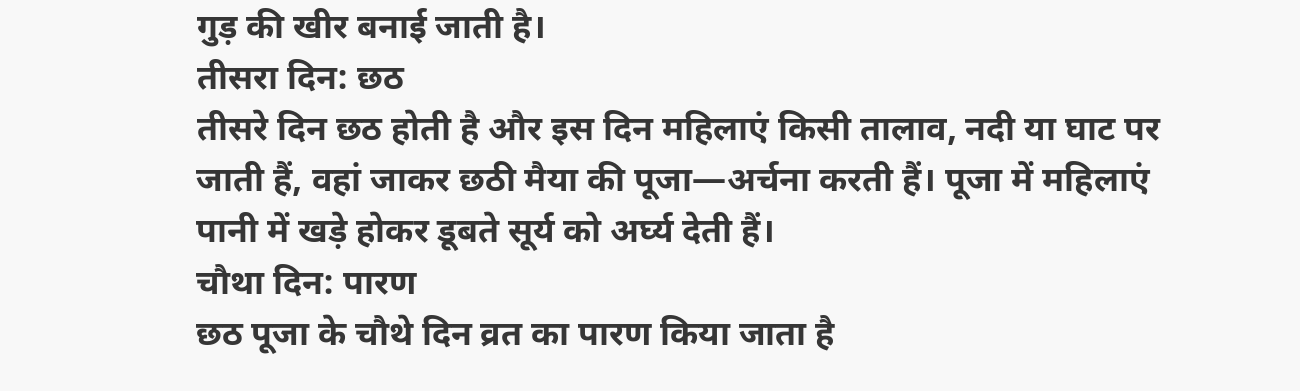गुड़ की खीर बनाई जाती है।
तीसरा दिन: छठ
तीसरे दिन छठ होती है और इस दिन महिलाएं किसी तालाव, नदी या घाट पर जाती हैं, वहां जाकर छठी मैया की पूजा—अर्चना करती हैं। पूजा में महिलाएं पानी में खड़े होकर डूबते सूर्य को अर्घ्य देती हैं।
चौथा दिन: पारण
छठ पूजा के चौथे दिन व्रत का पारण किया जाता है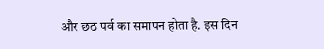और छठ पर्व का समापन होता है. इस दिन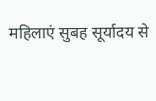महिलाएं सुबह सूर्यादय से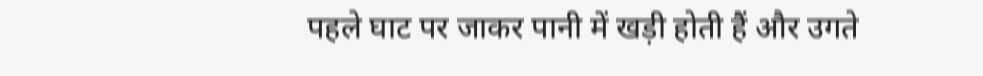पहले घाट पर जाकर पानी में खड़ी होती हैं और उगते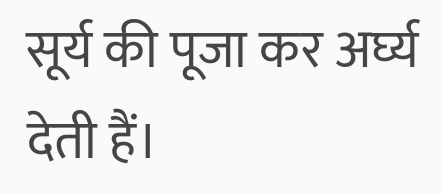सूर्य की पूजा कर अर्घ्य देती हैं।